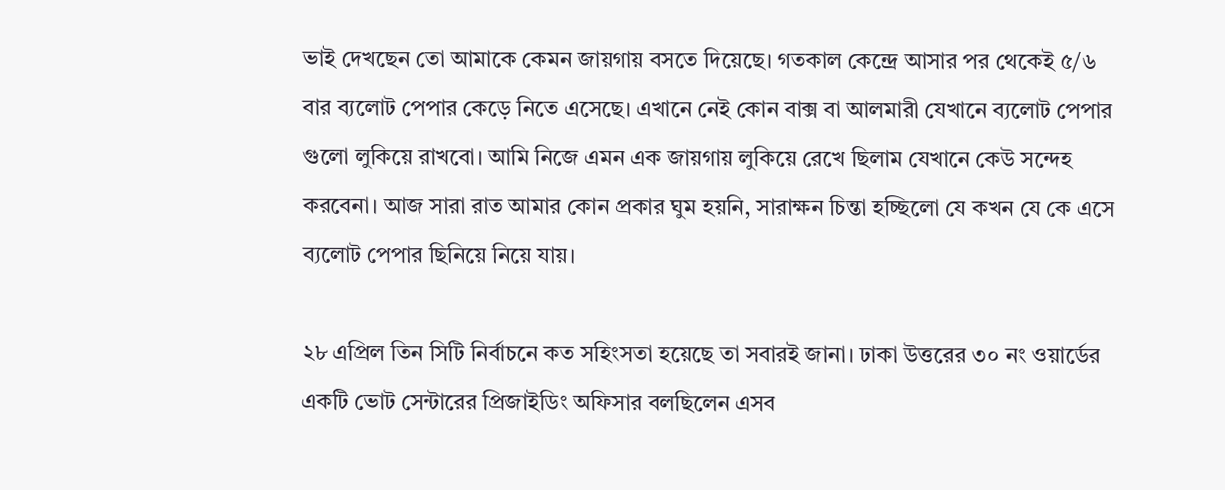ভাই দেখছেন তো আমাকে কেমন জায়গায় বসতে দিয়েছে। গতকাল কেন্দ্রে আসার পর থেকেই ৫/৬ বার ব্যলোট পেপার কেড়ে নিতে এসেছে। এখানে নেই কোন বাক্স বা আলমারী যেখানে ব্যলোট পেপার গুলো লুকিয়ে রাখবো। আমি নিজে এমন এক জায়গায় লুকিয়ে রেখে ছিলাম যেখানে কেউ সন্দেহ করবেনা। আজ সারা রাত আমার কোন প্রকার ঘুম হয়নি, সারাক্ষন চিন্তা হচ্ছিলো যে কখন যে কে এসে ব্যলোট পেপার ছিনিয়ে নিয়ে যায়।

২৮ এপ্রিল তিন সিটি নির্বাচনে কত সহিংসতা হয়েছে তা সবারই জানা। ঢাকা উত্তরের ৩০ নং ওয়ার্ডের একটি ভোট সেন্টারের প্রিজাইডিং অফিসার বলছিলেন এসব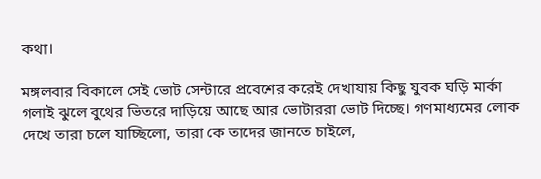কথা।

মঙ্গলবার বিকালে সেই ভোট সেন্টারে প্রবেশের করেই দেখাযায় কিছু যুবক ঘড়ি মার্কা গলাই ঝুলে বুথের ভিতরে দাড়িয়ে আছে আর ভোটাররা ভোট দিচ্ছে। গণমাধ্যমের লোক দেখে তারা চলে যাচ্ছিলো, তারা কে তাদের জানতে চাইলে,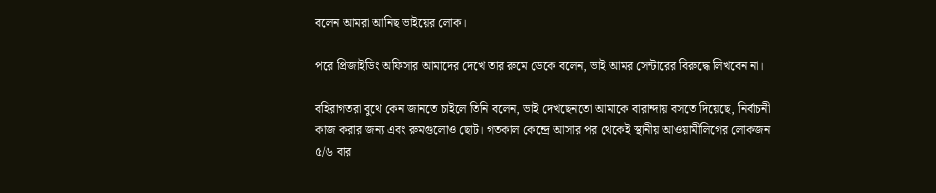বলেন আমরা আনিছ ভাইয়ের লোক।

পরে প্রিজাইডিং অফিসার আমাদের দেখে তার রুমে ডেকে বলেন, ভাই আমর সেন্টারের বিরুদ্ধে লিখবেন না।

বহিরাগতরা বুথে কেন জানতে চাইলে তিনি বলেন, ভাই দেখছেনতো আমাকে বারান্দায় বসতে দিয়েছে, নির্বাচনী কাজ করার জন্য এবং রুমগুলোও ছোট। গতকাল কেন্দ্রে আসার পর থেকেই স্থানীয় আওয়ামীলিগের লোকজন ৫/৬ বার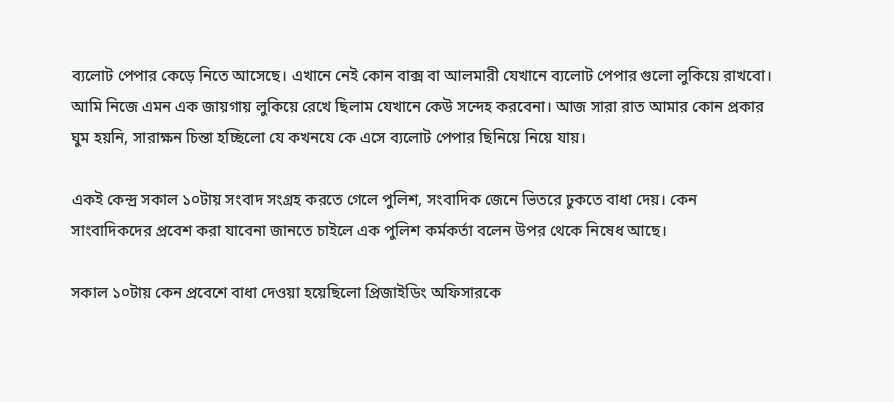ব্যলোট পেপার কেড়ে নিতে আসেছে। এখানে নেই কোন বাক্স বা আলমারী যেখানে ব্যলোট পেপার গুলো লুকিয়ে রাখবো। আমি নিজে এমন এক জায়গায় লুকিয়ে রেখে ছিলাম যেখানে কেউ সন্দেহ করবেনা। আজ সারা রাত আমার কোন প্রকার ঘুম হয়নি, সারাক্ষন চিন্তা হচ্ছিলো যে কখনযে কে এসে ব্যলোট পেপার ছিনিয়ে নিয়ে যায়।

একই কেন্দ্র সকাল ১০টায় সংবাদ সংগ্রহ করতে গেলে পুলিশ, সংবাদিক জেনে ভিতরে ঢুকতে বাধা দেয়। কেন সাংবাদিকদের প্রবেশ করা যাবেনা জানতে চাইলে এক পুলিশ কর্মকর্তা বলেন উপর থেকে নিষেধ আছে।

সকাল ১০টায় কেন প্রবেশে বাধা দেওয়া হয়েছিলো প্রিজাইডিং অফিসারকে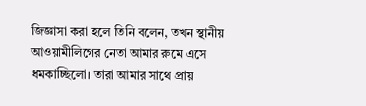জিজ্ঞাসা করা হলে তিনি বলেন, তখন স্থানীয় আওয়ামীলিগের নেতা আমার রুমে এসে ধমকাচ্ছিলো। তারা আমার সাথে প্রায়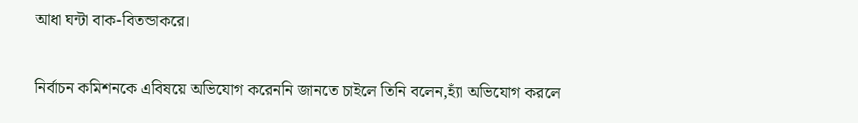আধা ঘন্টা বাক-বিতন্ডাকরে।

নির্বাচন কমিশনকে এবিষয়ে অভিযোগ করেননি জানতে চাইলে তিনি বলেন,হ্যাঁ অভিযোগ করলে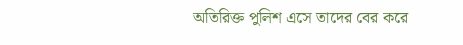অতিরিক্ত পুলিশ এসে তাদের বের করে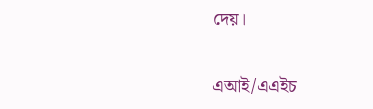দেয়।

এআই/এএইচ